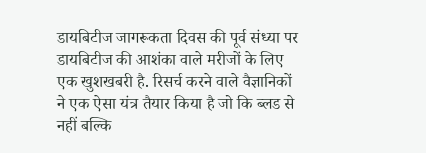डायबिटीज जागरूकता दिवस की पूर्व संध्या पर डायबिटीज की आशंका वाले मरीजों के लिए एक खुशखबरी है. रिसर्च करने वाले वैज्ञानिकों ने एक ऐसा यंत्र तैयार किया है जो कि ब्लड से नहीं बल्कि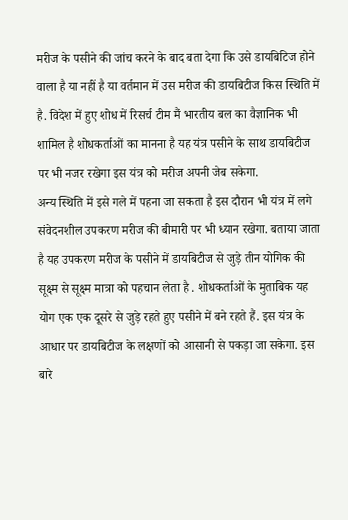मरीज के पसीने की जांच करने के बाद बता देगा कि उसे डायबिटिज होने वाला है या नहीं है या वर्तमान में उस मरीज की डायबिटीज किस स्थिति में है. विदेश में हुए शोध में रिसर्च टीम मैं भारतीय बल का वैज्ञानिक भी शामिल है शोधकर्ताओं का मानना है यह यंत्र पसीने के साथ डायबिटीज पर भी नजर रखेगा इस यंत्र को मरीज अपनी जेब सकेगा.
अन्य स्थिति में इसे गले में पहना जा सकता है इस दौरान भी यंत्र में लगे संवेदनशील उपकरण मरीज की बीमारी पर भी ध्यान रखेगा. बताया जाता है यह उपकरण मरीज के पसीने में डायबिटीज से जुड़े तीन योगिक की सूक्ष्म से सूक्ष्म मात्रा को पहचान लेता है . शोधकर्ताओं के मुताबिक यह योग एक एक दूसरे से जुड़े रहते हुए पसीने में बने रहते हैं. इस यंत्र के आधार पर डायबिटीज के लक्षणों को आसानी से पकड़ा जा सकेगा. इस बारे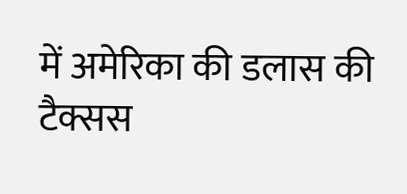में अमेरिका की डलास की टैक्सस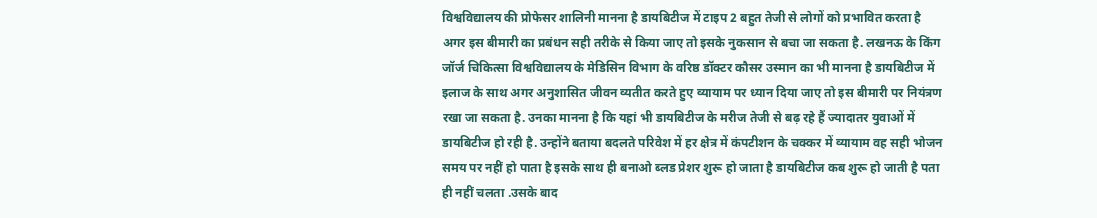विश्वविद्यालय की प्रोफेसर शालिनी मानना है डायबिटीज में टाइप 2 बहुत तेजी से लोगों को प्रभावित करता है अगर इस बीमारी का प्रबंधन सही तरीके से किया जाए तो इसके नुकसान से बचा जा सकता है. लखनऊ के किंग जॉर्ज चिकित्सा विश्वविद्यालय के मेडिसिन विभाग के वरिष्ठ डॉक्टर कौसर उस्मान का भी मानना है डायबिटीज में इलाज के साथ अगर अनुशासित जीवन व्यतीत करते हुए व्यायाम पर ध्यान दिया जाए तो इस बीमारी पर नियंत्रण रखा जा सकता है. उनका मानना है कि यहां भी डायबिटीज के मरीज तेजी से बढ़ रहे हैं ज्यादातर युवाओं में डायबिटीज हो रही है. उन्होंने बताया बदलते परिवेश में हर क्षेत्र में कंपटीशन के चक्कर में व्यायाम वह सही भोजन समय पर नहीं हो पाता है इसके साथ ही बनाओ ब्लड प्रेशर शुरू हो जाता है डायबिटीज कब शुरू हो जाती है पता ही नहीं चलता .उसके बाद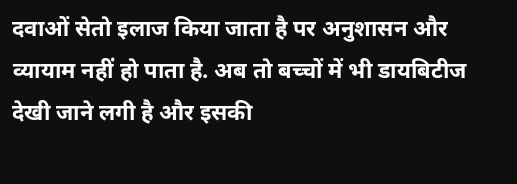दवाओं सेतो इलाज किया जाता है पर अनुशासन और व्यायाम नहीं हो पाता है. अब तो बच्चों में भी डायबिटीज देखी जाने लगी है और इसकी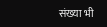संख्या भी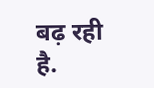बढ़ रही है.